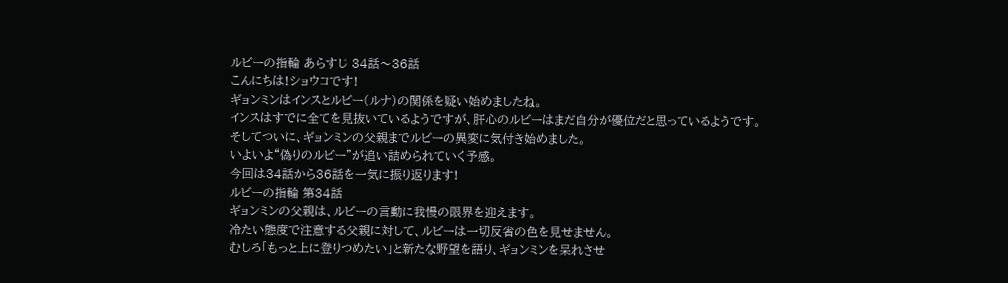ルビーの指輪 あらすじ 34話〜36話
こんにちは!ショウコです!
ギョンミンはインスとルビー(ルナ)の関係を疑い始めましたね。
インスはすでに全てを見抜いているようですが、肝心のルビーはまだ自分が優位だと思っているようです。
そしてついに、ギョンミンの父親までルビーの異変に気付き始めました。
いよいよ“偽りのルビー”が追い詰められていく予感。
今回は34話から36話を一気に振り返ります!
ルビーの指輪 第34話
ギョンミンの父親は、ルビーの言動に我慢の限界を迎えます。
冷たい態度で注意する父親に対して、ルビーは一切反省の色を見せません。
むしろ「もっと上に登りつめたい」と新たな野望を語り、ギョンミンを呆れさせ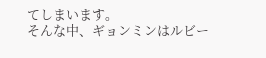てしまいます。
そんな中、ギョンミンはルビー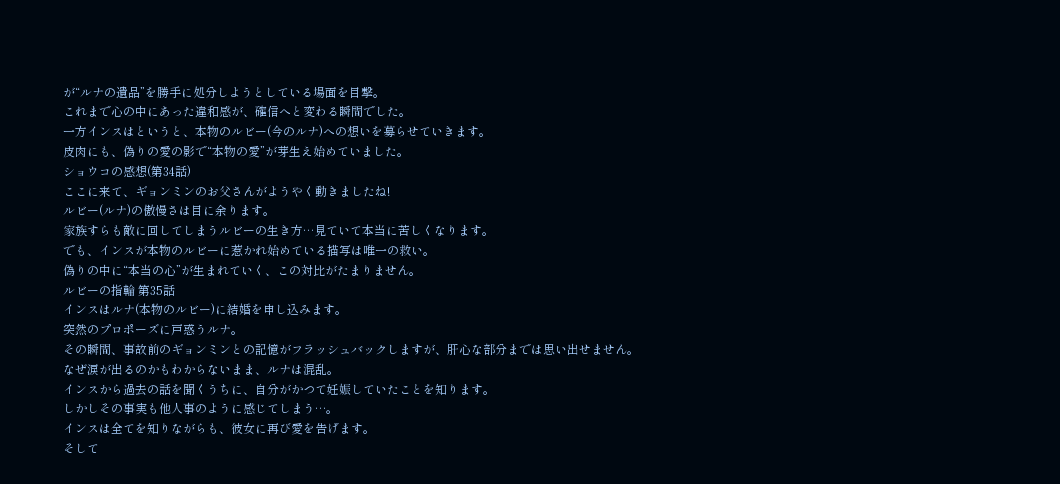が“ルナの遺品”を勝手に処分しようとしている場面を目撃。
これまで心の中にあった違和感が、確信へと変わる瞬間でした。
一方インスはというと、本物のルビー(今のルナ)への想いを募らせていきます。
皮肉にも、偽りの愛の影で“本物の愛”が芽生え始めていました。
ショウコの感想(第34話)
ここに来て、ギョンミンのお父さんがようやく動きましたね!
ルビー(ルナ)の傲慢さは目に余ります。
家族すらも敵に回してしまうルビーの生き方…見ていて本当に苦しくなります。
でも、インスが本物のルビーに惹かれ始めている描写は唯一の救い。
偽りの中に“本当の心”が生まれていく、この対比がたまりません。
ルビーの指輪 第35話
インスはルナ(本物のルビー)に結婚を申し込みます。
突然のプロポーズに戸惑うルナ。
その瞬間、事故前のギョンミンとの記憶がフラッシュバックしますが、肝心な部分までは思い出せません。
なぜ涙が出るのかもわからないまま、ルナは混乱。
インスから過去の話を聞くうちに、自分がかつて妊娠していたことを知ります。
しかしその事実も他人事のように感じてしまう…。
インスは全てを知りながらも、彼女に再び愛を告げます。
そして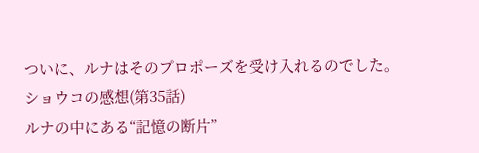ついに、ルナはそのプロポーズを受け入れるのでした。
ショウコの感想(第35話)
ルナの中にある“記憶の断片”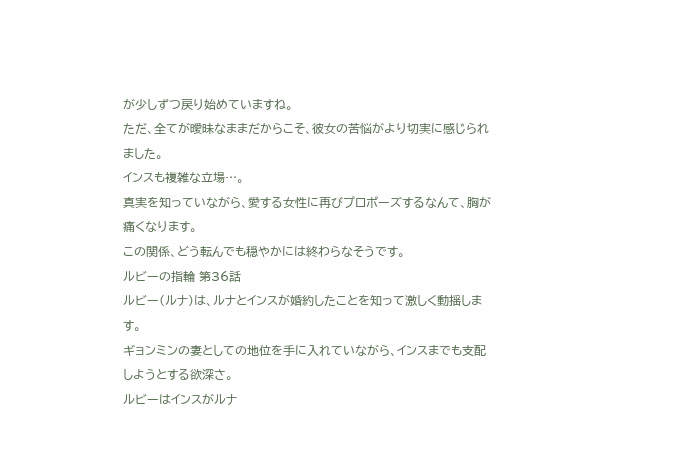が少しずつ戻り始めていますね。
ただ、全てが曖昧なままだからこそ、彼女の苦悩がより切実に感じられました。
インスも複雑な立場…。
真実を知っていながら、愛する女性に再びプロポーズするなんて、胸が痛くなります。
この関係、どう転んでも穏やかには終わらなそうです。
ルビーの指輪 第36話
ルビー(ルナ)は、ルナとインスが婚約したことを知って激しく動揺します。
ギョンミンの妻としての地位を手に入れていながら、インスまでも支配しようとする欲深さ。
ルビーはインスがルナ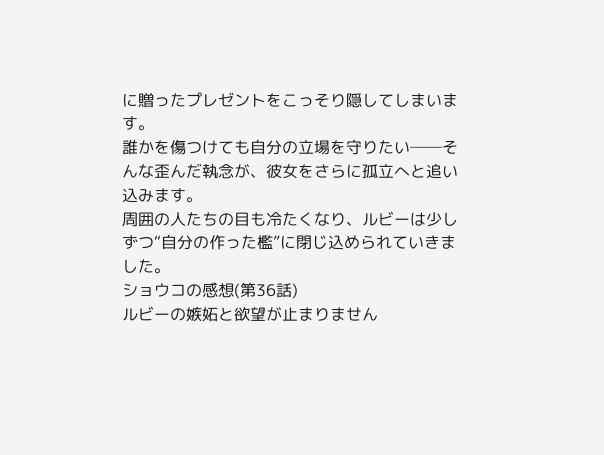に贈ったプレゼントをこっそり隠してしまいます。
誰かを傷つけても自分の立場を守りたい──そんな歪んだ執念が、彼女をさらに孤立へと追い込みます。
周囲の人たちの目も冷たくなり、ルビーは少しずつ“自分の作った檻”に閉じ込められていきました。
ショウコの感想(第36話)
ルビーの嫉妬と欲望が止まりません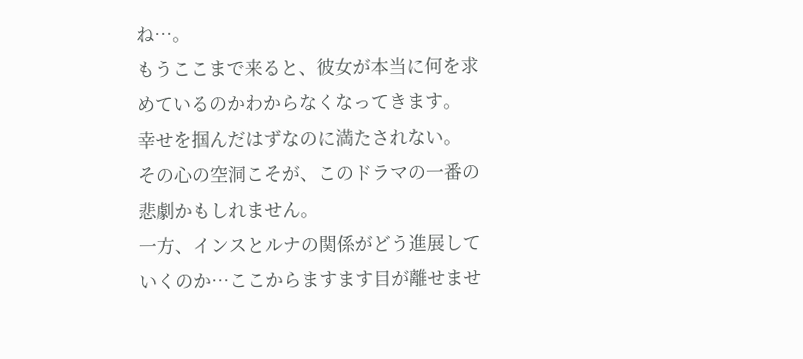ね…。
もうここまで来ると、彼女が本当に何を求めているのかわからなくなってきます。
幸せを掴んだはずなのに満たされない。
その心の空洞こそが、このドラマの一番の悲劇かもしれません。
一方、インスとルナの関係がどう進展していくのか…ここからますます目が離せませ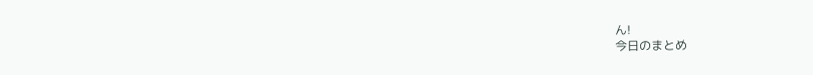ん!
今日のまとめ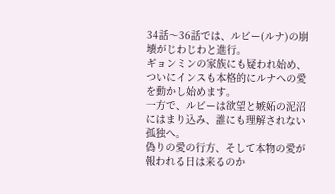34話〜36話では、ルビー(ルナ)の崩壊がじわじわと進行。
ギョンミンの家族にも疑われ始め、ついにインスも本格的にルナへの愛を動かし始めます。
一方で、ルビーは欲望と嫉妬の泥沼にはまり込み、誰にも理解されない孤独へ。
偽りの愛の行方、そして本物の愛が報われる日は来るのか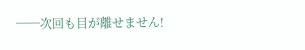──次回も目が離せません!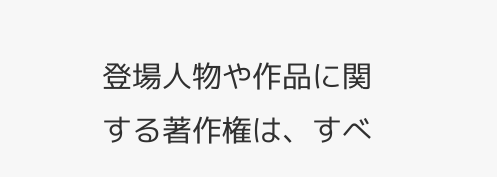登場人物や作品に関する著作権は、すべ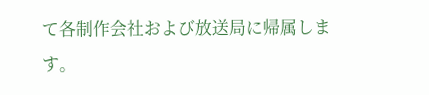て各制作会社および放送局に帰属します。